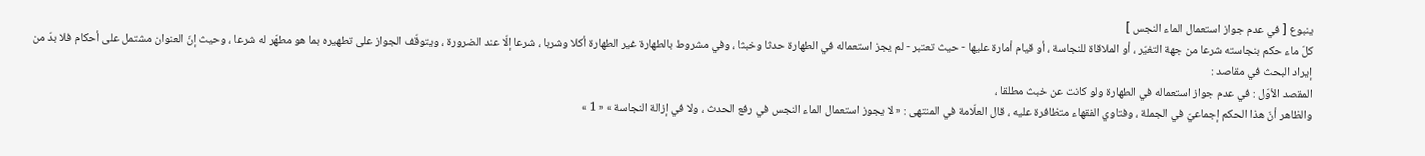ينبوع [ في عدم جواز استعمال الماء النجس ]
كلّ ماء حكم بنجاسته شرعا من جهة التغيّر ، أو الملاقاة للنجاسة ، أو قيام أمارة عليها - حيث تعتبر - لم يجز استعماله في الطهارة حدثا وخبثا ، وفي مشروط بالطهارة غير الطهارة أكلا وشربا ، شرعا إلّا عند الضرورة ، ويتوقّف الجواز على تطهيره بما هو مطهّر له شرعا ، وحيث إنّ العنوان مشتمل على أحكام فلا بدّ من إيراد البحث في مقاصد :
المقصد الأوّل : في عدم جواز استعماله في الطهارة ولو كانت عن خبث مطلقا ،
والظاهر أنّ هذا الحكم إجماعيّ في الجملة ، وفتاوي الفقهاء متظافرة عليه ، قال العلّامة في المنتهى : « لا يجوز استعمال الماء النجس في رفع الحدث ، ولا في إزالة النجاسة » « 1 »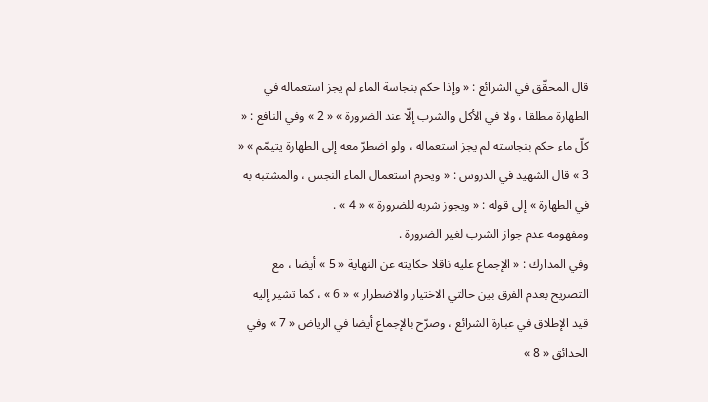قال المحقّق في الشرائع : « وإذا حكم بنجاسة الماء لم يجز استعماله في الطهارة مطلقا ، ولا في الأكل والشرب إلّا عند الضرورة » « 2 » وفي النافع : « كلّ ماء حكم بنجاسته لم يجز استعماله ، ولو اضطرّ معه إلى الطهارة يتيمّم » « 3 » قال الشهيد في الدروس : « ويحرم استعمال الماء النجس ، والمشتبه به في الطهارة » إلى قوله : « ويجوز شربه للضرورة » « 4 » .
ومفهومه عدم جواز الشرب لغير الضرورة .
وفي المدارك : « الإجماع عليه ناقلا حكايته عن النهاية « 5 » أيضا ، مع التصريح بعدم الفرق بين حالتي الاختيار والاضطرار » « 6 » ، كما تشير إليه قيد الإطلاق في عبارة الشرائع ، وصرّح بالإجماع أيضا في الرياض « 7 » وفي الحدائق « 8 »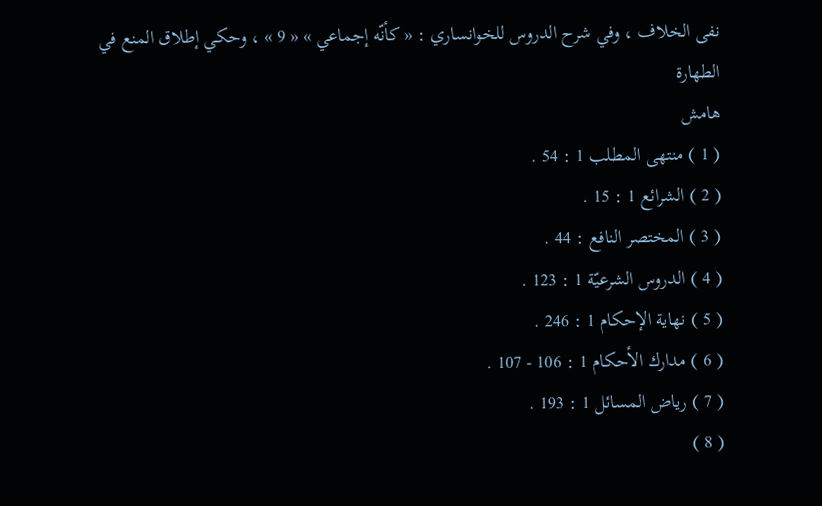نفى الخلاف ، وفي شرح الدروس للخوانساري : « كأنّه إجماعي » « 9 » ، وحكي إطلاق المنع في الطهارة
هامش
( 1 ) منتهى المطلب 1 : 54 .
( 2 ) الشرائع 1 : 15 .
( 3 ) المختصر النافع : 44 .
( 4 ) الدروس الشرعيّة 1 : 123 .
( 5 ) نهاية الإحكام 1 : 246 .
( 6 ) مدارك الأحكام 1 : 106 - 107 .
( 7 ) رياض المسائل 1 : 193 .
( 8 )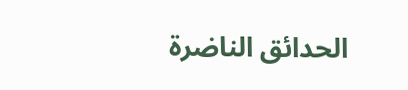الحدائق الناضرة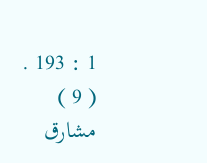1 : 193 .
( 9 ) مشارق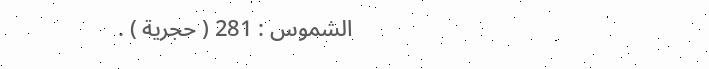الشموس : 281 ( حجرية ) .